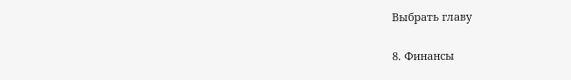Выбрать главу

8. Финансы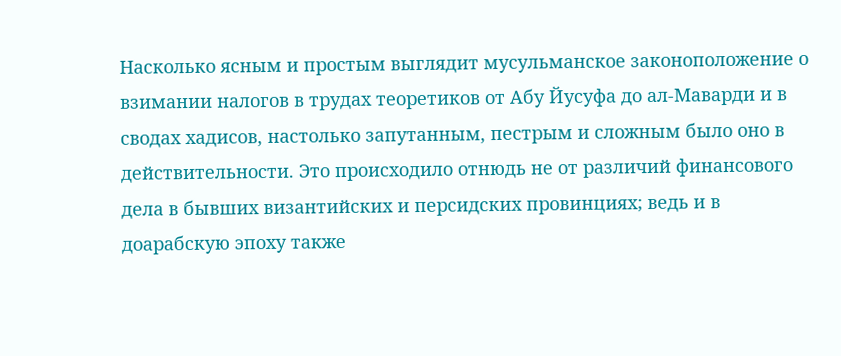Насколько ясным и простым выглядит мусульманское законоположение о взимании налогов в трудах теоретиков от Абу Йусуфа до ал-Маварди и в сводах хадисов, настолько запутанным, пестрым и сложным было оно в действительности. Это происходило отнюдь не от различий финансового дела в бывших византийских и персидских провинциях; ведь и в доарабскую эпоху также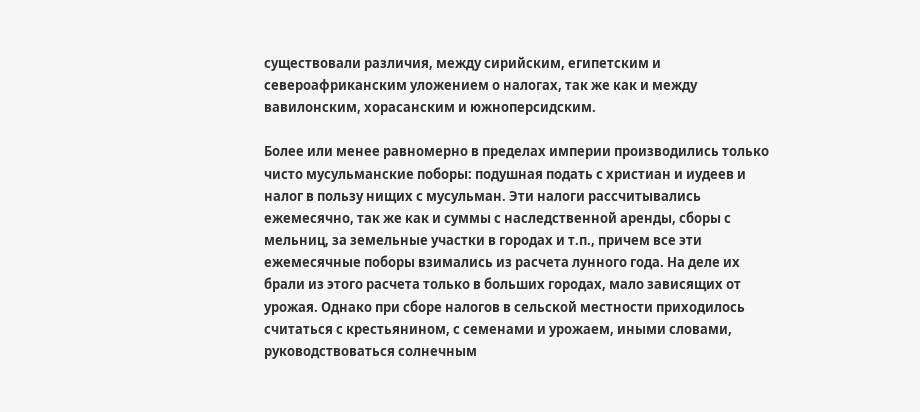существовали различия, между сирийским, египетским и североафриканским уложением о налогах, так же как и между вавилонским, хорасанским и южноперсидским.

Более или менее равномерно в пределах империи производились только чисто мусульманские поборы: подушная подать с христиан и иудеев и налог в пользу нищих с мусульман. Эти налоги рассчитывались ежемесячно, так же как и суммы с наследственной аренды, сборы с мельниц, за земельные участки в городах и т.п., причем все эти ежемесячные поборы взимались из расчета лунного года. На деле их брали из этого расчета только в больших городах, мало зависящих от урожая. Однако при сборе налогов в сельской местности приходилось считаться с крестьянином, с семенами и урожаем, иными словами, руководствоваться солнечным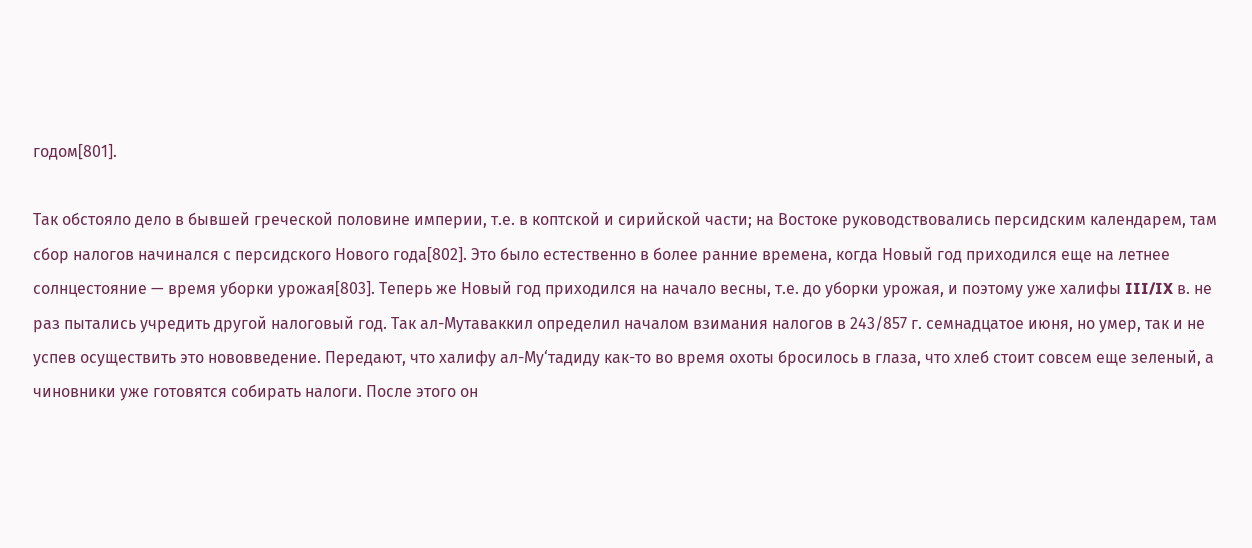годом[801].

Так обстояло дело в бывшей греческой половине империи, т.е. в коптской и сирийской части; на Востоке руководствовались персидским календарем, там сбор налогов начинался с персидского Нового года[802]. Это было естественно в более ранние времена, когда Новый год приходился еще на летнее солнцестояние — время уборки урожая[803]. Теперь же Новый год приходился на начало весны, т.е. до уборки урожая, и поэтому уже халифы III/IX в. не раз пытались учредить другой налоговый год. Так ал-Мутаваккил определил началом взимания налогов в 243/857 г. семнадцатое июня, но умер, так и не успев осуществить это нововведение. Передают, что халифу ал-Му‘тадиду как-то во время охоты бросилось в глаза, что хлеб стоит совсем еще зеленый, а чиновники уже готовятся собирать налоги. После этого он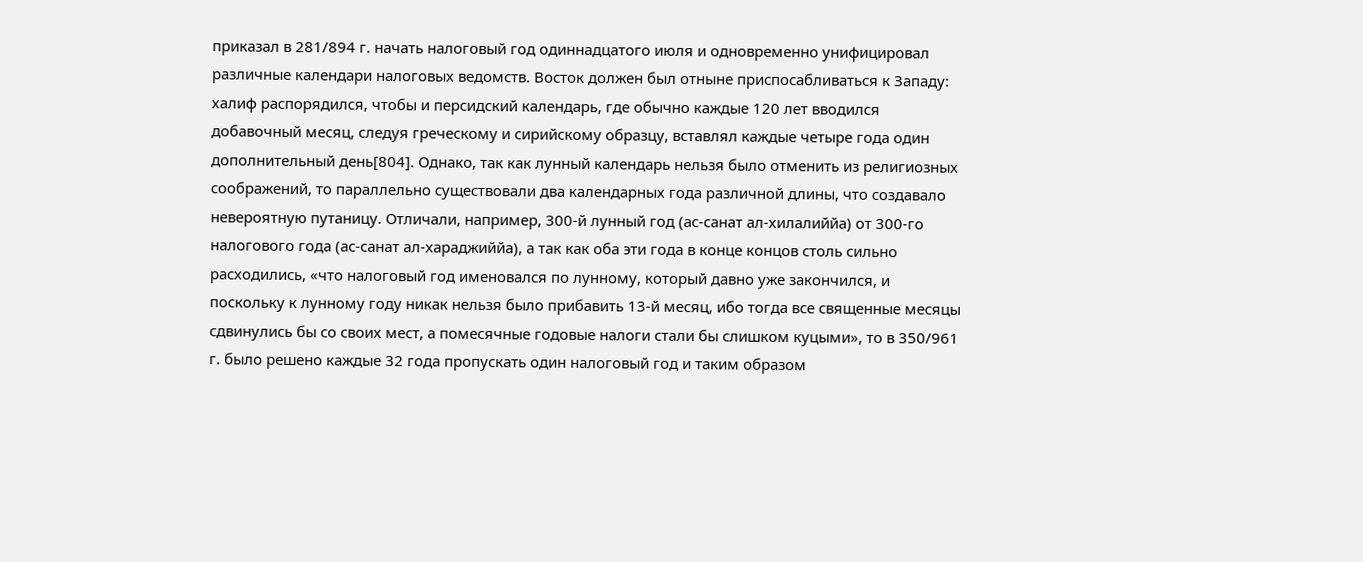приказал в 281/894 г. начать налоговый год одиннадцатого июля и одновременно унифицировал различные календари налоговых ведомств. Восток должен был отныне приспосабливаться к Западу: халиф распорядился, чтобы и персидский календарь, где обычно каждые 120 лет вводился добавочный месяц, следуя греческому и сирийскому образцу, вставлял каждые четыре года один дополнительный день[804]. Однако, так как лунный календарь нельзя было отменить из религиозных соображений, то параллельно существовали два календарных года различной длины, что создавало невероятную путаницу. Отличали, например, 300-й лунный год (ас-санат ал-хилалиййа) от 300-го налогового года (ас-санат ал-хараджиййа), а так как оба эти года в конце концов столь сильно расходились, «что налоговый год именовался по лунному, который давно уже закончился, и поскольку к лунному году никак нельзя было прибавить 13-й месяц, ибо тогда все священные месяцы сдвинулись бы со своих мест, а помесячные годовые налоги стали бы слишком куцыми», то в 350/961 г. было решено каждые 32 года пропускать один налоговый год и таким образом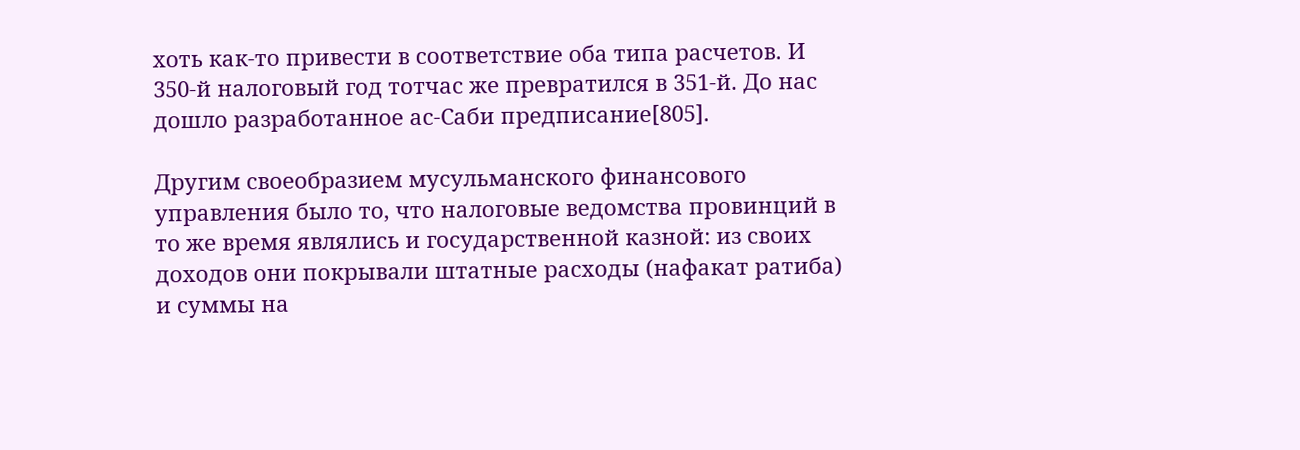хоть как-то привести в соответствие оба типа расчетов. И 350-й налоговый год тотчас же превратился в 351-й. До нас дошло разработанное ас-Саби предписание[805].

Другим своеобразием мусульманского финансового управления было то, что налоговые ведомства провинций в то же время являлись и государственной казной: из своих доходов они покрывали штатные расходы (нафакат ратиба) и суммы на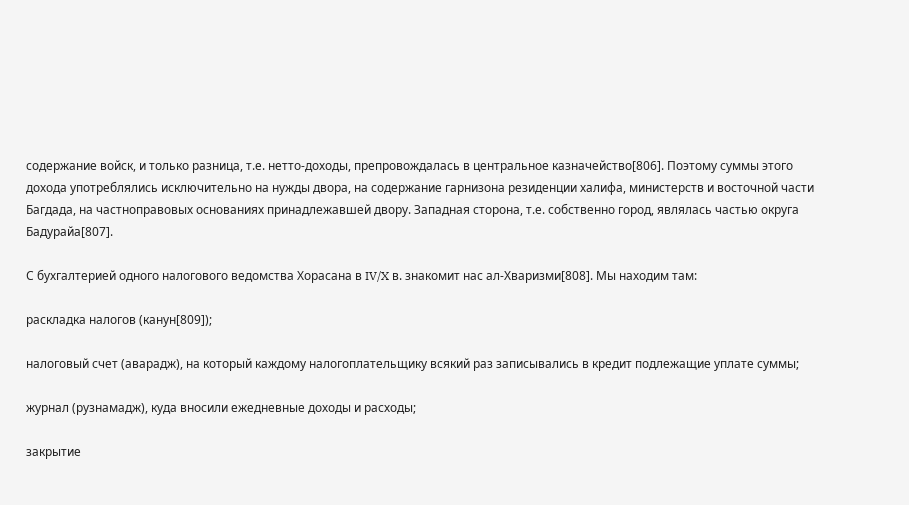содержание войск, и только разница, т.е. нетто-доходы, препровождалась в центральное казначейство[806]. Поэтому суммы этого дохода употреблялись исключительно на нужды двора, на содержание гарнизона резиденции халифа, министерств и восточной части Багдада, на частноправовых основаниях принадлежавшей двору. Западная сторона, т.е. собственно город, являлась частью округа Бадурайа[807].

С бухгалтерией одного налогового ведомства Хорасана в IV/X в. знакомит нас ал-Хваризми[808]. Мы находим там:

раскладка налогов (канун[809]);

налоговый счет (аварадж), на который каждому налогоплательщику всякий раз записывались в кредит подлежащие уплате суммы;

журнал (рузнамадж), куда вносили ежедневные доходы и расходы;

закрытие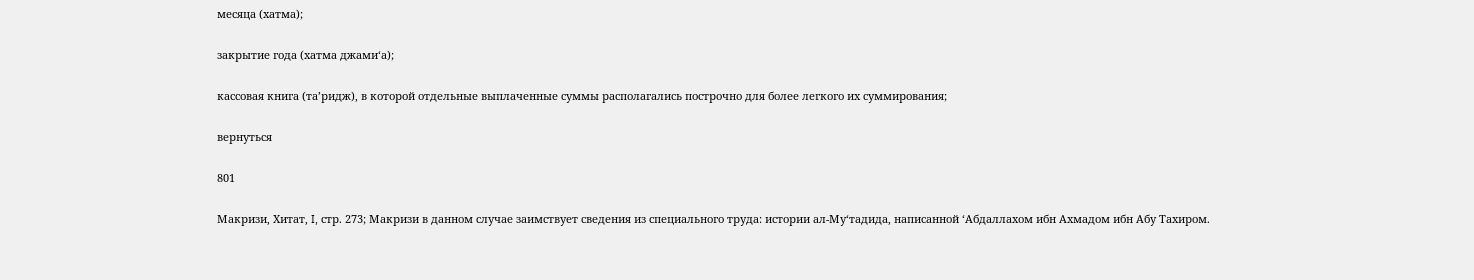месяца (хатма);

закрытие года (хатма джами‘а);

кассовая книга (та’ридж), в которой отдельные выплаченные суммы располагались построчно для более легкого их суммирования;

вернуться

801

Макризи, Хитат, I, стр. 273; Макризи в данном случае заимствует сведения из специального труда: истории ал-Му‘тадида, написанной ‘Абдаллахом ибн Ахмадом ибн Абу Тахиром.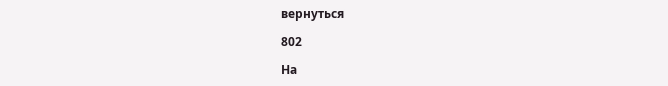вернуться

802

На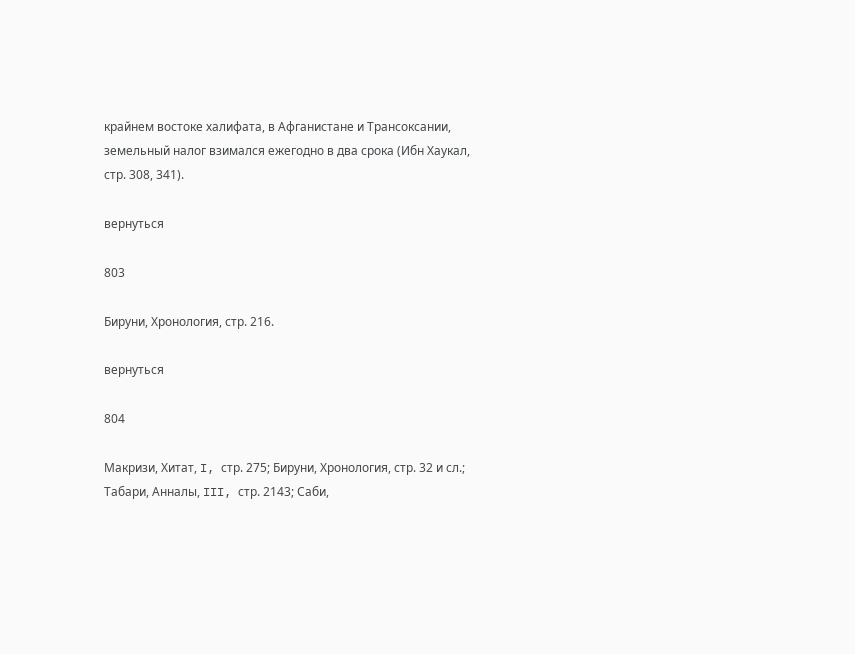крайнем востоке халифата, в Афганистане и Трансоксании, земельный налог взимался ежегодно в два срока (Ибн Хаукал, стр. 308, 341).

вернуться

803

Бируни, Хронология, стр. 216.

вернуться

804

Макризи, Хитат, I, стр. 275; Бируни, Хронология, стр. 32 и сл.; Табари, Анналы, III, стр. 2143; Саби,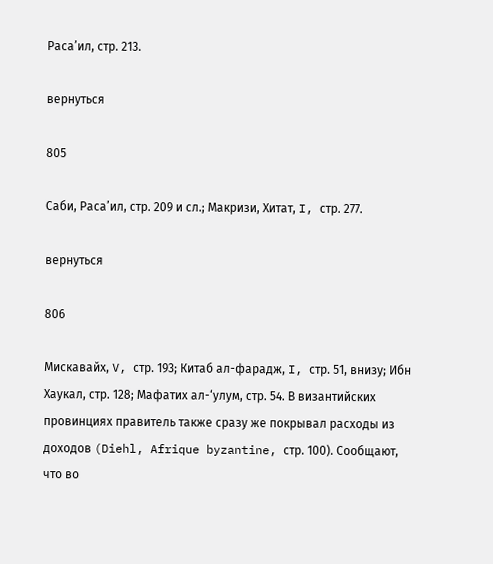Раса’ил, стр. 213.

вернуться

805

Саби, Раса’ил, стр. 209 и сл.; Макризи, Хитат, I, стр. 277.

вернуться

806

Мискавайх, V, стр. 193; Китаб ал-фарадж, I, стр. 51, внизу; Ибн Xаукал, стр. 128; Мафатих ал-‘улум, стр. 54. В византийских провинциях правитель также сразу же покрывал расходы из доходов (Diehl, Afrique byzantine, стр. 100). Сообщают, что во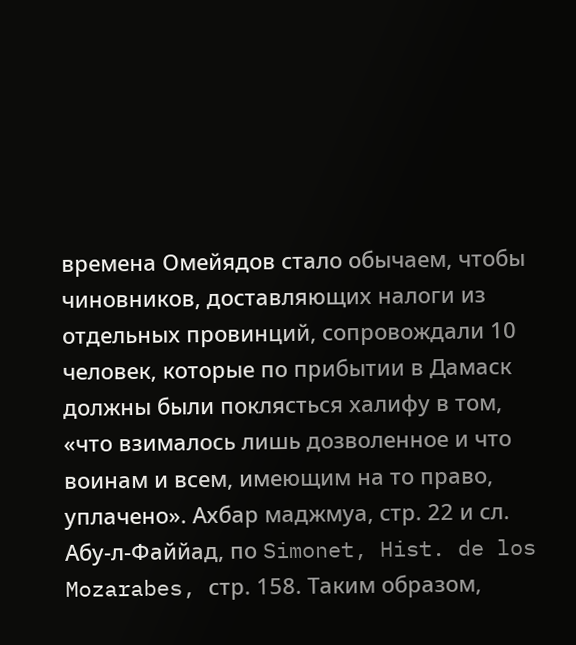времена Омейядов стало обычаем, чтобы чиновников, доставляющих налоги из отдельных провинций, сопровождали 10 человек, которые по прибытии в Дамаск должны были поклясться халифу в том, «что взималось лишь дозволенное и что воинам и всем, имеющим на то право, уплачено». Ахбар маджмуа, стр. 22 и сл. Абу-л-Файйад, по Simonet, Hist. de los Mozarabes, стр. 158. Таким образом,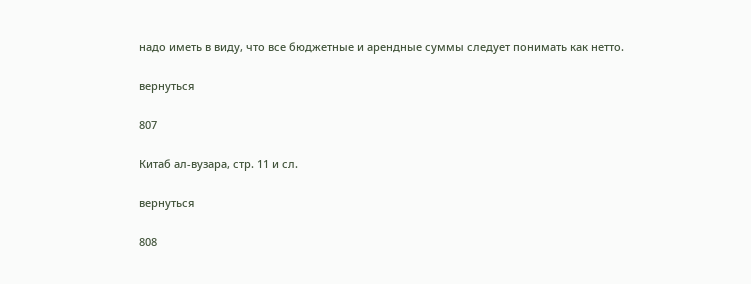надо иметь в виду, что все бюджетные и арендные суммы следует понимать как нетто.

вернуться

807

Китаб ал-вузара, стр. 11 и сл.

вернуться

808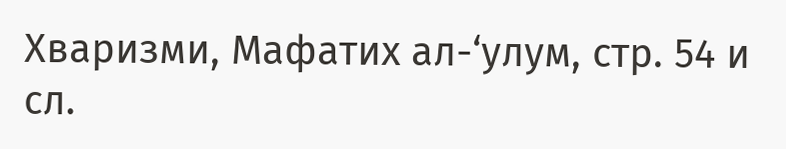Хваризми, Мафатих ал-‘улум, стр. 54 и сл.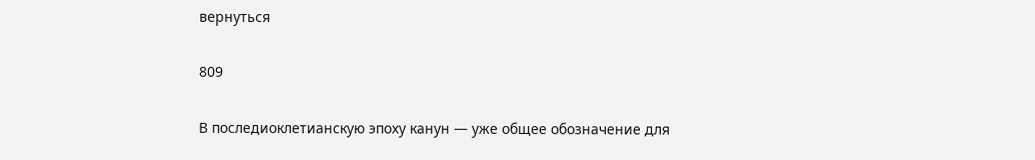вернуться

809

В последиоклетианскую эпоху канун — уже общее обозначение для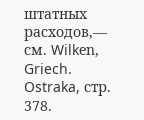штатных расходов,— см. Wilkеn, Griech. Ostraka, стр. 378.